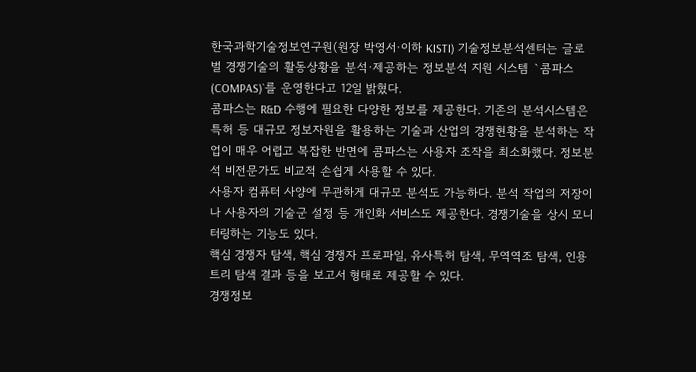한국과학기술정보연구원(원장 박영서·이하 KISTI) 기술정보분석센터는 글로벌 경쟁기술의 활동상황을 분석·제공하는 정보분석 지원 시스템 `콤파스(COMPAS)`를 운영한다고 12일 밝혔다.
콤파스는 R&D 수행에 필요한 다양한 정보를 제공한다. 기존의 분석시스템은 특허 등 대규모 정보자원을 활용하는 기술과 산업의 경쟁현황을 분석하는 작업이 매우 어렵고 복잡한 반면에 콤파스는 사용자 조작을 최소화했다. 정보분석 비전문가도 비교적 손쉽게 사용할 수 있다.
사용자 컴퓨터 사양에 무관하게 대규모 분석도 가능하다. 분석 작업의 저장이나 사용자의 기술군 설정 등 개인화 서비스도 제공한다. 경쟁기술을 상시 모니터링하는 기능도 있다.
핵심 경쟁자 탐색, 핵심 경쟁자 프로파일, 유사특허 탐색, 무역역조 탐색, 인용트리 탐색 결과 등을 보고서 형태로 제공할 수 있다.
경쟁정보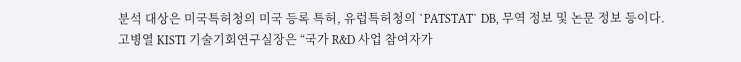분석 대상은 미국특허청의 미국 등록 특허, 유럽특허청의 `PATSTAT` DB, 무역 정보 및 논문 정보 등이다.
고병열 KISTI 기술기회연구실장은 “국가 R&D 사업 참여자가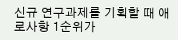신규 연구과제를 기획할 때 애로사항 1순위가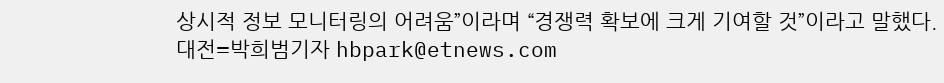상시적 정보 모니터링의 어려움”이라며 “경쟁력 확보에 크게 기여할 것”이라고 말했다.
대전=박희범기자 hbpark@etnews.com